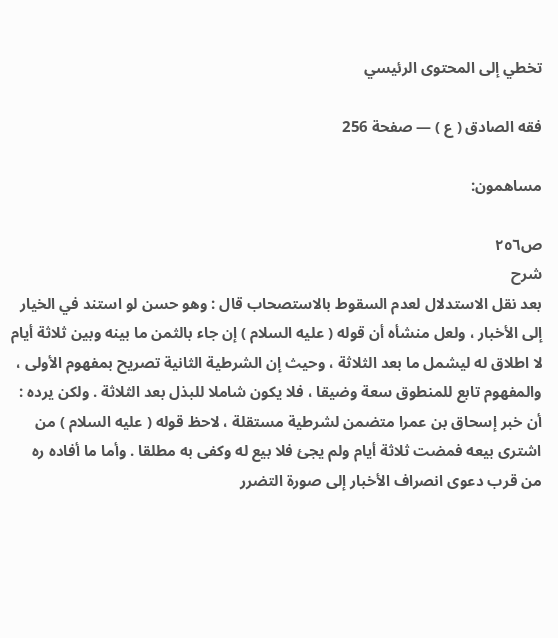تخطي إلى المحتوى الرئيسي

فقه الصادق ( ع ) — صفحة 256

مساهمون:

ص٢٥٦
شرح
بعد نقل الاستدلال لعدم السقوط بالاستصحاب قال : وهو حسن لو استند في الخيار إلى الأخبار ، ولعل منشأه أن قوله ( عليه السلام ) إن جاء بالثمن ما بينه وبين ثلاثة أيام لا اطلاق له ليشمل ما بعد الثلاثة ، وحيث إن الشرطية الثانية تصريح بمفهوم الأولى ، والمفهوم تابع للمنطوق سعة وضيقا ، فلا يكون شاملا للبذل بعد الثلاثة . ولكن يرده : أن خبر إسحاق بن عمرا متضمن لشرطية مستقلة ، لاحظ قوله ( عليه السلام ) من اشترى بيعه فمضت ثلاثة أيام ولم يجئ فلا بيع له وكفى به مطلقا . وأما ما أفاده ره من قرب دعوى انصراف الأخبار إلى صورة التضرر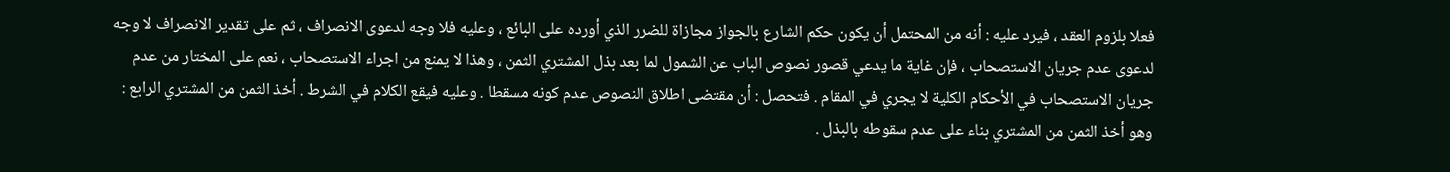فعلا بلزوم العقد ، فيرد عليه : أنه من المحتمل أن يكون حكم الشارع بالجواز مجازاة للضرر الذي أورده على البائع ، وعليه فلا وجه لدعوى الانصراف ، ثم على تقدير الانصراف لا وجه لدعوى عدم جريان الاستصحاب ، فإن غاية ما يدعي قصور نصوص الباب عن الشمول لما بعد بذل المشتري الثمن ، وهذا لا يمنع من اجراء الاستصحاب ، نعم على المختار من عدم جريان الاستصحاب في الأحكام الكلية لا يجري في المقام . فتحصل : أن مقتضى اطلاق النصوص عدم كونه مسقطا . وعليه فيقع الكلام في الشرط . أخذ الثمن من المشتري الرابع : وهو أخذ الثمن من المشتري بناء على عدم سقوطه بالبذل .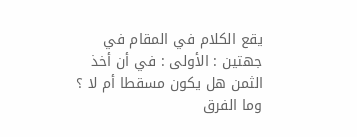يقع الكلام في المقام في جهتين : الأولى : في أن أخذ الثمن هل يكون مسقطا أم لا ؟ وما الفرق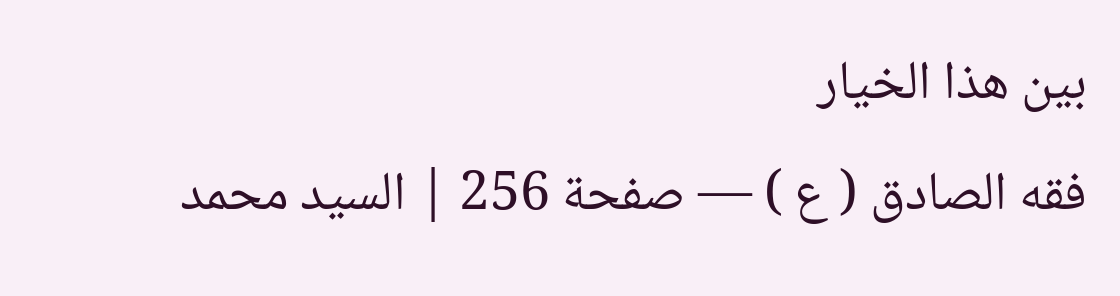بين هذا الخيار
فقه الصادق ( ع ) — صفحة 256 | السيد محمد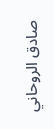صادق الروحاني